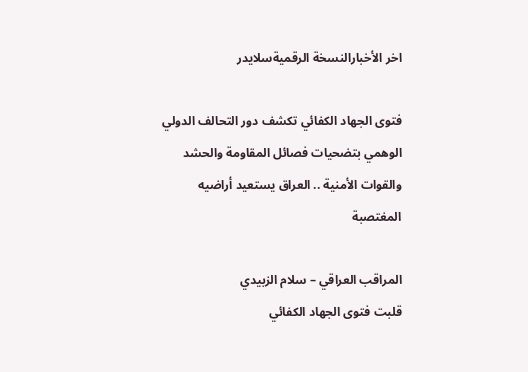اخر الأخبارالنسخة الرقميةسلايدر

فتوى الجهاد الكفائي تكشف دور التحالف الدولي الوهمي بتضحيات فصائل المقاومة والحشد والقوات الأمنية .. العراق يستعيد أراضيه المغتصبة

المراقب العراقي – سلام الزبيدي
قلبت فتوى الجهاد الكفائي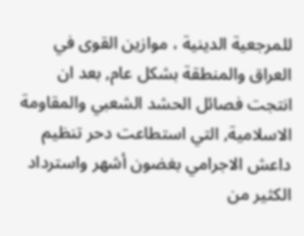للمرجعية الدينية ، موازين القوى في العراق والمنطقة بشكل عام, بعد ان انتجت فصائل الحشد الشعبي والمقاومة الاسلامية, التي استطاعت دحر تنظيم داعش الاجرامي بغضون أشهر واسترداد الكثير من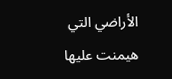الأراضي التي هيمنت عليها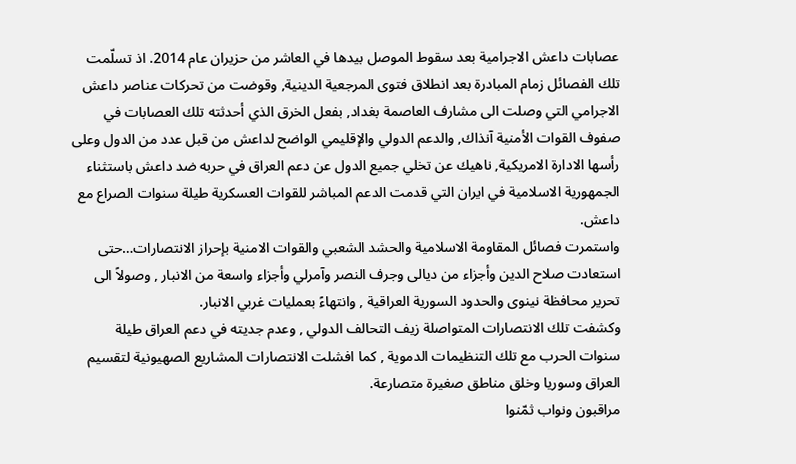عصابات داعش الاجرامية بعد سقوط الموصل بيدها في العاشر من حزيران عام 2014. اذ تسلّمت تلك الفصائل زمام المبادرة بعد انطلاق فتوى المرجعية الدينية, وقوضت من تحركات عناصر داعش الاجرامي التي وصلت الى مشارف العاصمة بغداد, بفعل الخرق الذي أحدثته تلك العصابات في صفوف القوات الأمنية آنذاك, والدعم الدولي والإقليمي الواضح لداعش من قبل عدد من الدول وعلى رأسها الادارة الامريكية, ناهيك عن تخلي جميع الدول عن دعم العراق في حربه ضد داعش باستثناء الجمهورية الاسلامية في ايران التي قدمت الدعم المباشر للقوات العسكرية طيلة سنوات الصراع مع داعش.
واستمرت فصائل المقاومة الاسلامية والحشد الشعبي والقوات الامنية بإحراز الانتصارات…حتى استعادت صلاح الدين وأجزاء من ديالى وجرف النصر وآمرلي وأجزاء واسعة من الانبار , وصولاً الى تحرير محافظة نينوى والحدود السورية العراقية , وانتهاءً بعمليات غربي الانبار.
وكشفت تلك الانتصارات المتواصلة زيف التحالف الدولي , وعدم جديته في دعم العراق طيلة سنوات الحرب مع تلك التنظيمات الدموية , كما افشلت الانتصارات المشاريع الصهيونية لتقسيم العراق وسوريا وخلق مناطق صغيرة متصارعة.
مراقبون ونواب ثمّنوا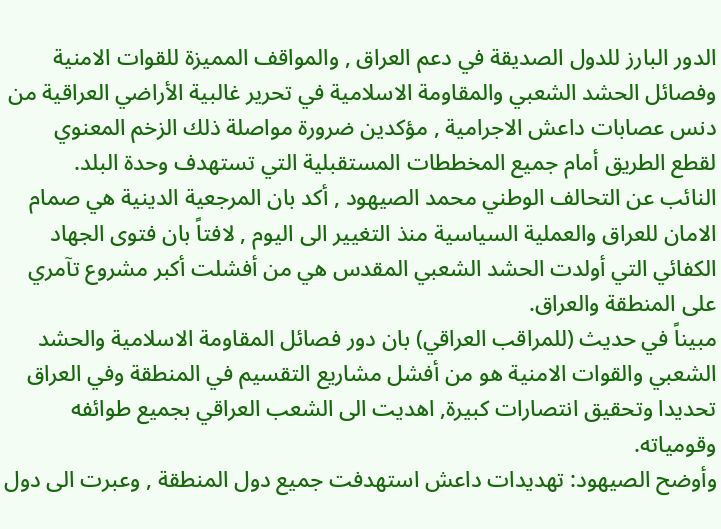الدور البارز للدول الصديقة في دعم العراق , والمواقف المميزة للقوات الامنية وفصائل الحشد الشعبي والمقاومة الاسلامية في تحرير غالبية الأراضي العراقية من دنس عصابات داعش الاجرامية , مؤكدين ضرورة مواصلة ذلك الزخم المعنوي لقطع الطريق أمام جميع المخططات المستقبلية التي تستهدف وحدة البلد.
النائب عن التحالف الوطني محمد الصيهود , أكد بان المرجعية الدينية هي صمام الامان للعراق والعملية السياسية منذ التغيير الى اليوم , لافتاً بان فتوى الجهاد الكفائي التي أولدت الحشد الشعبي المقدس هي من أفشلت أكبر مشروع تآمري على المنطقة والعراق.
مبيناً في حديث (للمراقب العراقي) بان دور فصائل المقاومة الاسلامية والحشد الشعبي والقوات الامنية هو من أفشل مشاريع التقسيم في المنطقة وفي العراق تحديدا وتحقيق انتصارات كبيرة, اهديت الى الشعب العراقي بجميع طوائفه وقومياته.
وأوضح الصيهود: تهديدات داعش استهدفت جميع دول المنطقة , وعبرت الى دول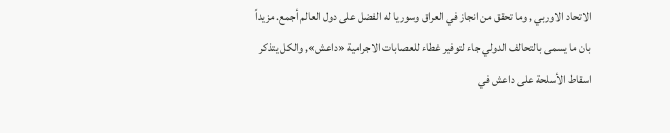الاتحاد الاوربي , وما تحقق من انجاز في العراق وسوريا له الفضل على دول العالم أجمع. مزيداً بان ما يسمى بالتحالف الدولي جاء لتوفير غطاء للعصابات الاجرامية «داعش», والكل يتذكر اسقاط الأسلحة على داعش في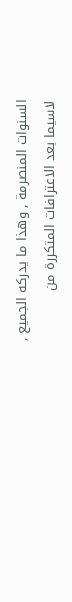السنوات المنصرمة , وهذا ما يدركه الجميع , لاسيما بعد الاعترافات المتكررة من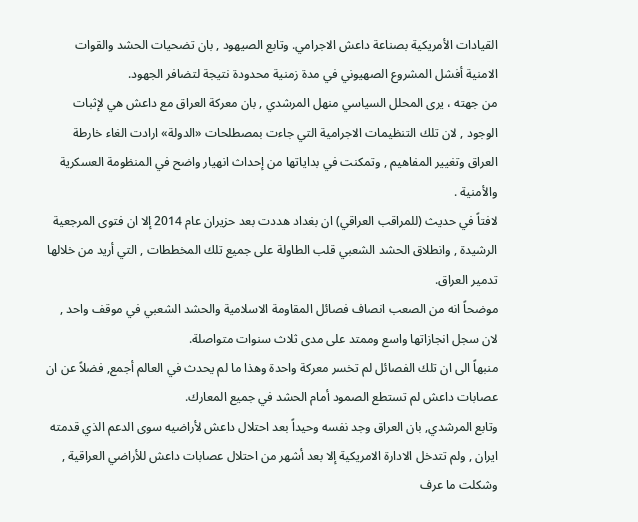القيادات الأمريكية بصناعة داعش الاجرامي. وتابع الصيهود , بان تضحيات الحشد والقوات الامنية أفشل المشروع الصهيوني في مدة زمنية محدودة نتيجة لتضافر الجهود.
من جهته ، يرى المحلل السياسي منهل المرشدي , بان معركة العراق مع داعش هي لإثبات الوجود , لان تلك التنظيمات الاجرامية التي جاءت بمصطلحات «الدولة» ارادت الغاء خارطة العراق وتغيير المفاهيم , وتمكنت في بداياتها من إحداث انهيار واضح في المنظومة العسكرية والأمنية .
لافتاً في حديث (للمراقب العراقي) ان بغداد هددت بعد حزيران عام 2014 إلا ان فتوى المرجعية الرشيدة , وانطلاق الحشد الشعبي قلب الطاولة على جميع تلك المخططات , التي أريد من خلالها تدمير العراق.
موضحاً انه من الصعب انصاف فصائل المقاومة الاسلامية والحشد الشعبي في موقف واحد , لان سجل انجازاتها واسع وممتد على مدى ثلاث سنوات متواصلة.
منبهاً الى ان تلك الفصائل لم تخسر معركة واحدة وهذا ما لم يحدث في العالم أجمع, فضلاً عن ان عصابات داعش لم تستطع الصمود أمام الحشد في جميع المعارك.
وتابع المرشدي, بان العراق وجد نفسه وحيداً بعد احتلال داعش لأراضيه سوى الدعم الذي قدمته ايران , ولم تتدخل الادارة الامريكية إلا بعد أشهر من احتلال عصابات داعش للأراضي العراقية , وشكلت ما عرف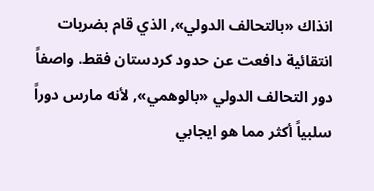انذاك «بالتحالف الدولي», الذي قام بضربات انتقائية دافعت عن حدود كردستان فقط. واصفاً دور التحالف الدولي «بالوهمي», لأنه مارس دوراً سلبياً أكثر مما هو ايجابي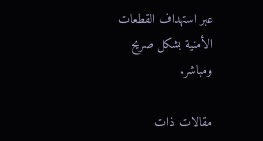عبر استهداف القطعات الأمنية بشكل صريح ومباشر.

مقالات ذات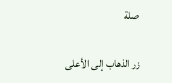صلة

زر الذهاب إلى الأعلى